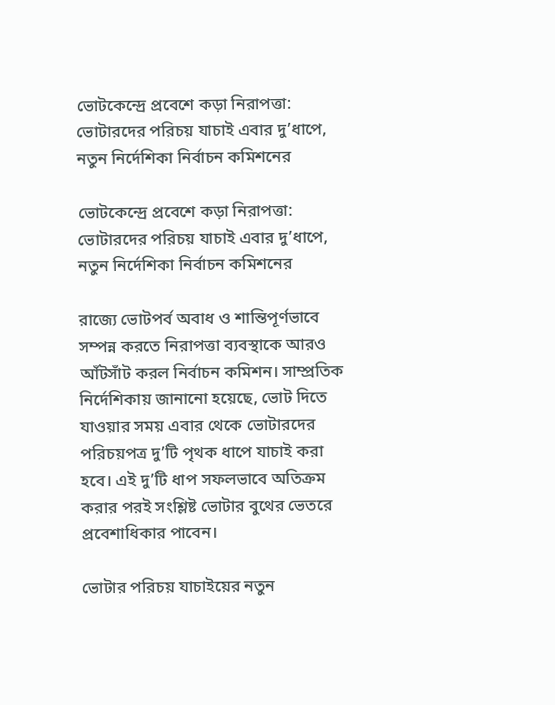ভোটকেন্দ্রে প্রবেশে কড়া নিরাপত্তা: ভোটারদের পরিচয় যাচাই এবার দু’ধাপে, নতুন নির্দেশিকা নির্বাচন কমিশনের

ভোটকেন্দ্রে প্রবেশে কড়া নিরাপত্তা: ভোটারদের পরিচয় যাচাই এবার দু’ধাপে, নতুন নির্দেশিকা নির্বাচন কমিশনের

রাজ্যে ভোটপর্ব অবাধ ও শান্তিপূর্ণভাবে সম্পন্ন করতে নিরাপত্তা ব্যবস্থাকে আরও আঁটসাঁট করল নির্বাচন কমিশন। সাম্প্রতিক নির্দেশিকায় জানানো হয়েছে, ভোট দিতে যাওয়ার সময় এবার থেকে ভোটারদের পরিচয়পত্র দু’টি পৃথক ধাপে যাচাই করা হবে। এই দু’টি ধাপ সফলভাবে অতিক্রম করার পরই সংশ্লিষ্ট ভোটার বুথের ভেতরে প্রবেশাধিকার পাবেন।

ভোটার পরিচয় যাচাইয়ের নতুন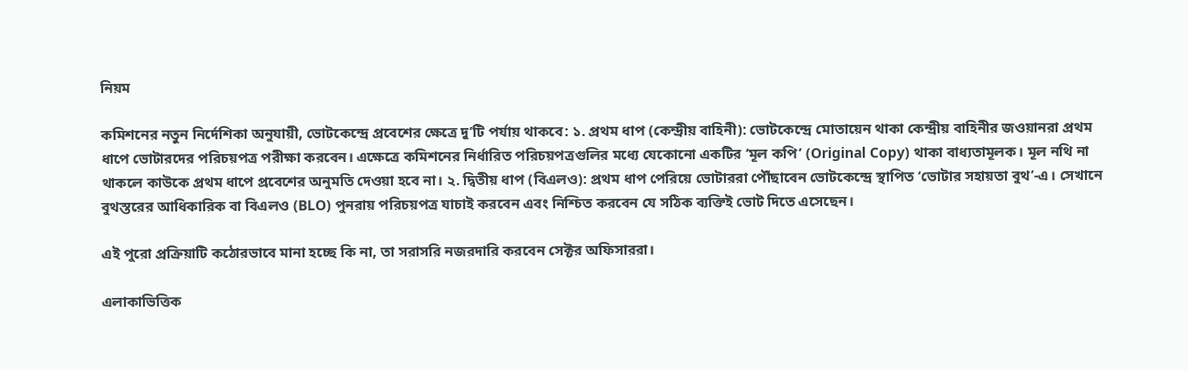নিয়ম

কমিশনের নতুন নির্দেশিকা অনুযায়ী, ভোটকেন্দ্রে প্রবেশের ক্ষেত্রে দু’টি পর্যায় থাকবে: ১. প্রথম ধাপ (কেন্দ্রীয় বাহিনী): ভোটকেন্দ্রে মোতায়েন থাকা কেন্দ্রীয় বাহিনীর জওয়ানরা প্রথম ধাপে ভোটারদের পরিচয়পত্র পরীক্ষা করবেন। এক্ষেত্রে কমিশনের নির্ধারিত পরিচয়পত্রগুলির মধ্যে যেকোনো একটির ‘মূল কপি’ (Original Copy) থাকা বাধ্যতামূলক। মূল নথি না থাকলে কাউকে প্রথম ধাপে প্রবেশের অনুমতি দেওয়া হবে না। ২. দ্বিতীয় ধাপ (বিএলও): প্রথম ধাপ পেরিয়ে ভোটাররা পৌঁছাবেন ভোটকেন্দ্রে স্থাপিত ‘ভোটার সহায়তা বুথ’-এ। সেখানে বুথস্তরের আধিকারিক বা বিএলও (BLO) পুনরায় পরিচয়পত্র যাচাই করবেন এবং নিশ্চিত করবেন যে সঠিক ব্যক্তিই ভোট দিতে এসেছেন।

এই পুরো প্রক্রিয়াটি কঠোরভাবে মানা হচ্ছে কি না, তা সরাসরি নজরদারি করবেন সেক্টর অফিসাররা।

এলাকাভিত্তিক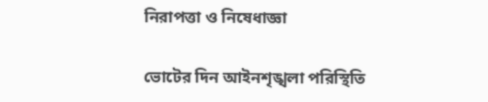নিরাপত্তা ও নিষেধাজ্ঞা

ভোটের দিন আইনশৃঙ্খলা পরিস্থিতি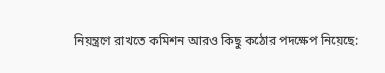নিয়ন্ত্রণে রাখতে কমিশন আরও কিছু কঠোর পদক্ষেপ নিয়েছে: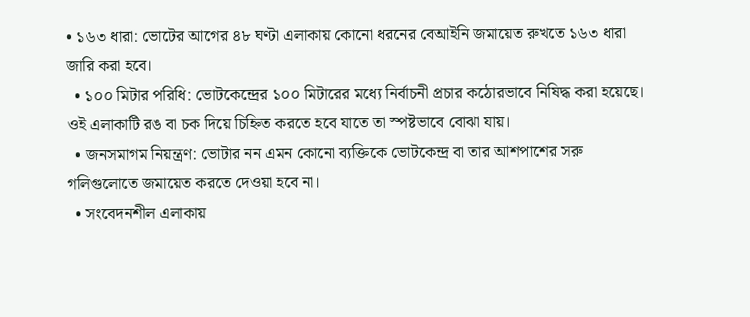• ১৬৩ ধারা: ভোটের আগের ৪৮ ঘণ্টা এলাকায় কোনো ধরনের বেআইনি জমায়েত রুখতে ১৬৩ ধারা জারি করা হবে।
  • ১০০ মিটার পরিধি: ভোটকেন্দ্রের ১০০ মিটারের মধ্যে নির্বাচনী প্রচার কঠোরভাবে নিষিদ্ধ করা হয়েছে। ওই এলাকাটি রঙ বা চক দিয়ে চিহ্নিত করতে হবে যাতে তা স্পষ্টভাবে বোঝা যায়।
  • জনসমাগম নিয়ন্ত্রণ: ভোটার নন এমন কোনো ব্যক্তিকে ভোটকেন্দ্র বা তার আশপাশের সরু গলিগুলোতে জমায়েত করতে দেওয়া হবে না।
  • সংবেদনশীল এলাকায়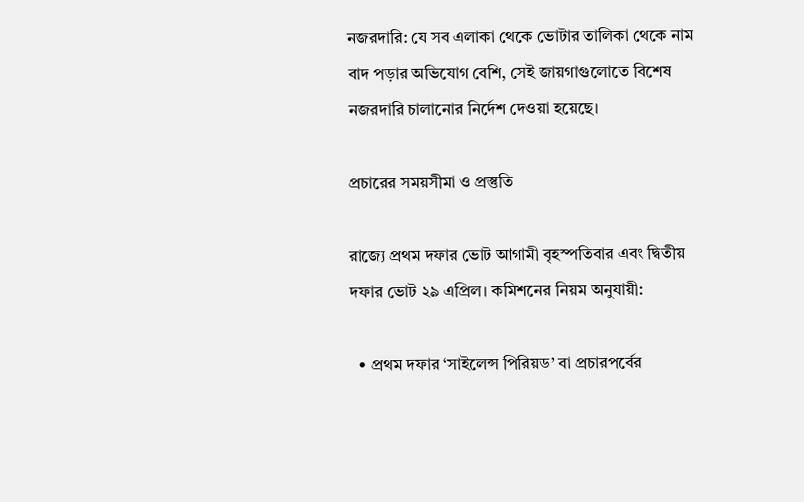নজরদারি: যে সব এলাকা থেকে ভোটার তালিকা থেকে নাম বাদ পড়ার অভিযোগ বেশি, সেই জায়গাগুলোতে বিশেষ নজরদারি চালানোর নির্দেশ দেওয়া হয়েছে।

প্রচারের সময়সীমা ও প্রস্তুতি

রাজ্যে প্রথম দফার ভোট আগামী বৃহস্পতিবার এবং দ্বিতীয় দফার ভোট ২৯ এপ্রিল। কমিশনের নিয়ম অনুযায়ী:

  • প্রথম দফার ‘সাইলেন্স পিরিয়ড’ বা প্রচারপর্বের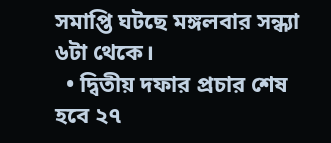সমাপ্তি ঘটছে মঙ্গলবার সন্ধ্যা ৬টা থেকে।
  • দ্বিতীয় দফার প্রচার শেষ হবে ২৭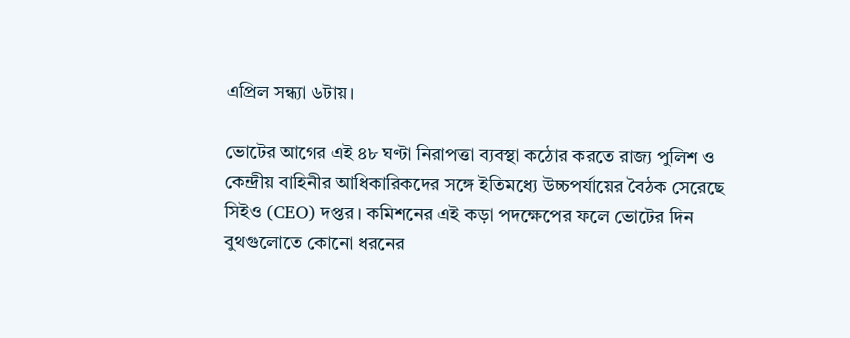এপ্রিল সন্ধ্যা ৬টায়।

ভোটের আগের এই ৪৮ ঘণ্টা নিরাপত্তা ব্যবস্থা কঠোর করতে রাজ্য পুলিশ ও কেন্দ্রীয় বাহিনীর আধিকারিকদের সঙ্গে ইতিমধ্যে উচ্চপর্যায়ের বৈঠক সেরেছে সিইও (CEO) দপ্তর। কমিশনের এই কড়া পদক্ষেপের ফলে ভোটের দিন বুথগুলোতে কোনো ধরনের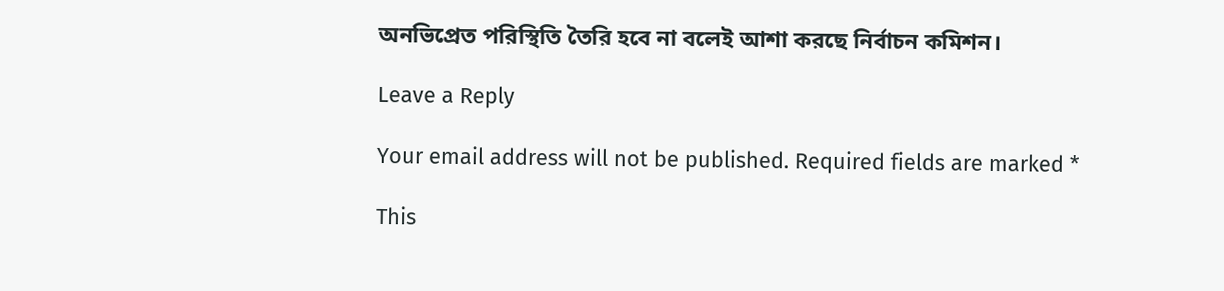অনভিপ্রেত পরিস্থিতি তৈরি হবে না বলেই আশা করছে নির্বাচন কমিশন।

Leave a Reply

Your email address will not be published. Required fields are marked *

This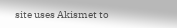site uses Akismet to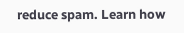reduce spam. Learn how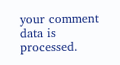your comment data is processed.